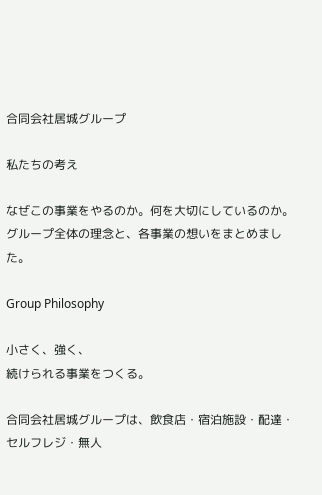合同会社居城グループ

私たちの考え

なぜこの事業をやるのか。何を大切にしているのか。
グループ全体の理念と、各事業の想いをまとめました。

Group Philosophy

小さく、強く、
続けられる事業をつくる。

合同会社居城グループは、飲食店・宿泊施設・配達・セルフレジ・無人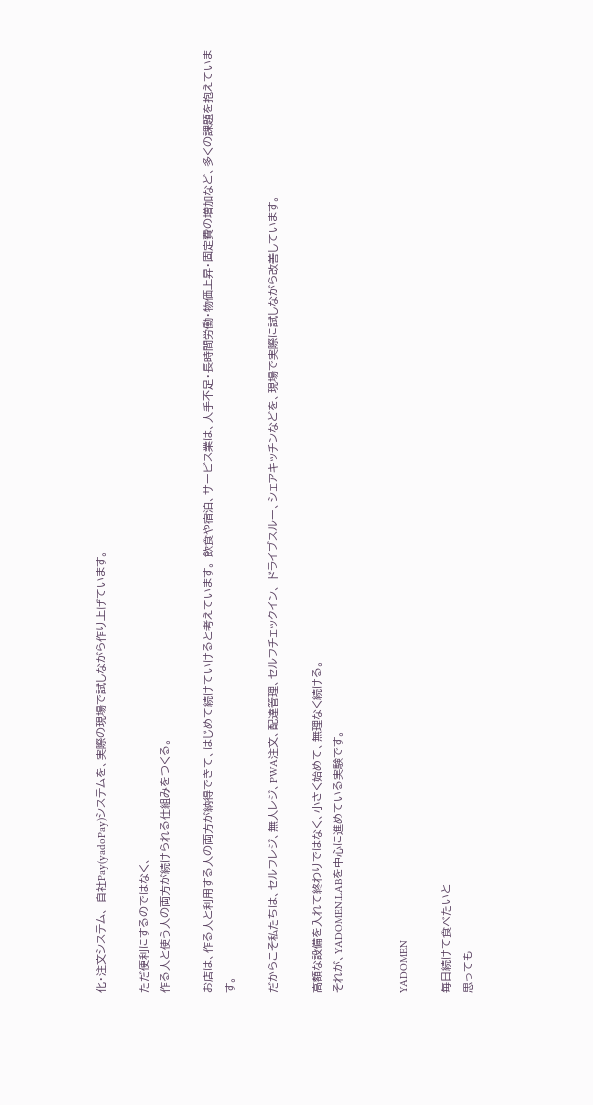化・注文システム、 自社Pay(yadoPay)システムを、実際の現場で試しながら作り上げています。

ただ便利にするのではなく、
作る人と使う人の両方が続けられる仕組みをつくる。

お店は、作る人と利用する人の両方が納得できて、はじめて続けていけると考えています。 飲食や宿泊、サービス業は、人手不足・長時間労働・物価上昇・固定費の増加など、多くの課題を抱えています。

だからこそ私たちは、セルフレジ、無人レジ、PWA注文、配達管理、セルフチェックイン、 ドライブスルー、シェアキッチンなどを、現場で実際に試しながら改善しています。

高額な設備を入れて終わりではなく、小さく始めて、無理なく続ける。
それが、YADOMEN.LABを中心に進めている実験です。


YADOMEN

毎日続けて食べたいと
思っても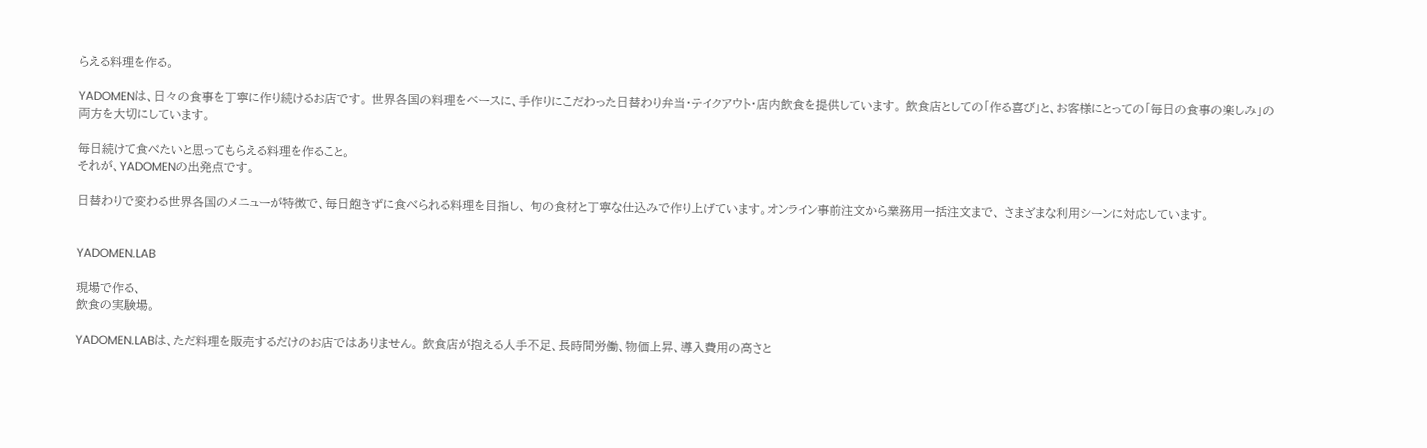らえる料理を作る。

YADOMENは、日々の食事を丁寧に作り続けるお店です。 世界各国の料理をベースに、手作りにこだわった日替わり弁当・テイクアウト・店内飲食を提供しています。 飲食店としての「作る喜び」と、お客様にとっての「毎日の食事の楽しみ」の両方を大切にしています。

毎日続けて食べたいと思ってもらえる料理を作ること。
それが、YADOMENの出発点です。

日替わりで変わる世界各国のメニューが特徴で、毎日飽きずに食べられる料理を目指し、 旬の食材と丁寧な仕込みで作り上げています。オンライン事前注文から業務用一括注文まで、 さまざまな利用シーンに対応しています。


YADOMEN.LAB

現場で作る、
飲食の実験場。

YADOMEN.LABは、ただ料理を販売するだけのお店ではありません。 飲食店が抱える人手不足、長時間労働、物価上昇、導入費用の高さと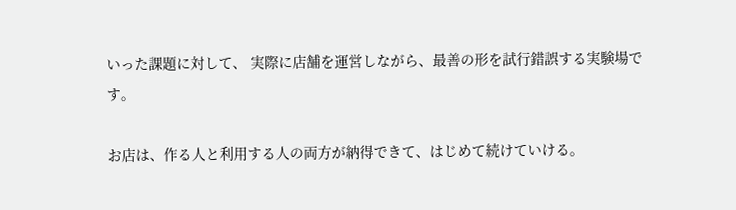いった課題に対して、 実際に店舗を運営しながら、最善の形を試行錯誤する実験場です。

お店は、作る人と利用する人の両方が納得できて、はじめて続けていける。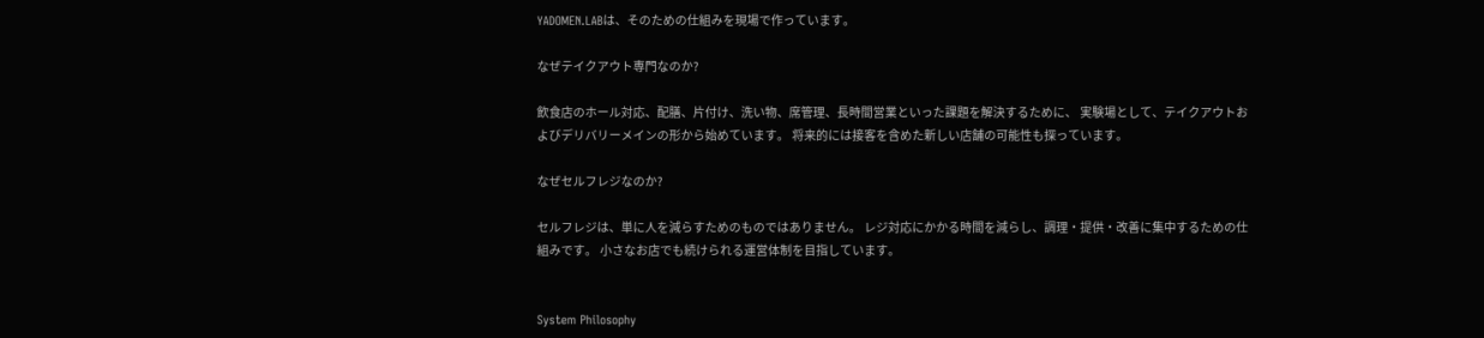YADOMEN.LABは、そのための仕組みを現場で作っています。

なぜテイクアウト専門なのか?

飲食店のホール対応、配膳、片付け、洗い物、席管理、長時間営業といった課題を解決するために、 実験場として、テイクアウトおよびデリバリーメインの形から始めています。 将来的には接客を含めた新しい店舗の可能性も探っています。

なぜセルフレジなのか?

セルフレジは、単に人を減らすためのものではありません。 レジ対応にかかる時間を減らし、調理・提供・改善に集中するための仕組みです。 小さなお店でも続けられる運営体制を目指しています。


System Philosophy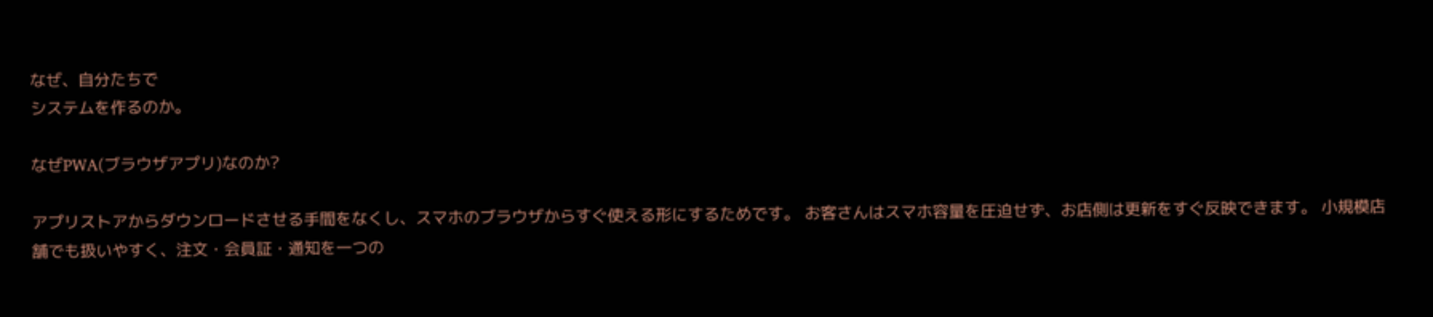なぜ、自分たちで
システムを作るのか。

なぜPWA(ブラウザアプリ)なのか?

アプリストアからダウンロードさせる手間をなくし、スマホのブラウザからすぐ使える形にするためです。 お客さんはスマホ容量を圧迫せず、お店側は更新をすぐ反映できます。 小規模店舗でも扱いやすく、注文・会員証・通知を一つの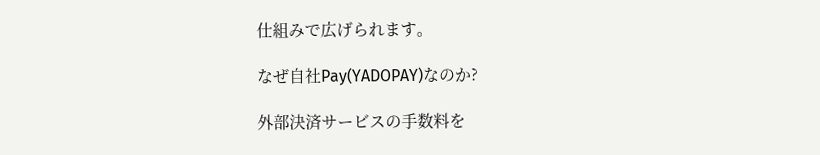仕組みで広げられます。

なぜ自社Pay(YADOPAY)なのか?

外部決済サービスの手数料を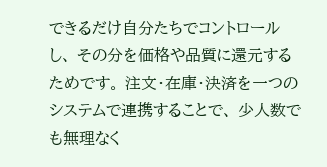できるだけ自分たちでコントロールし、 その分を価格や品質に還元するためです。 注文・在庫・決済を一つのシステムで連携することで、 少人数でも無理なく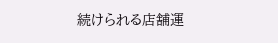続けられる店舗運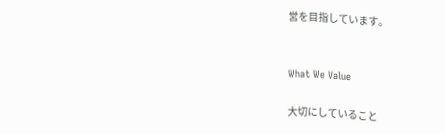営を目指しています。


What We Value

大切にしていること